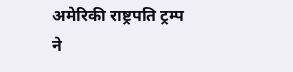अमेरिकी राष्ट्रपति ट्रम्प ने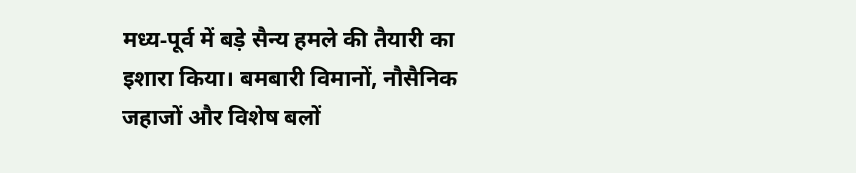मध्य‑पूर्व में बड़े सैन्य हमले की तैयारी का इशारा किया। बमबारी विमानों, नौसैनिक जहाजों और विशेष बलों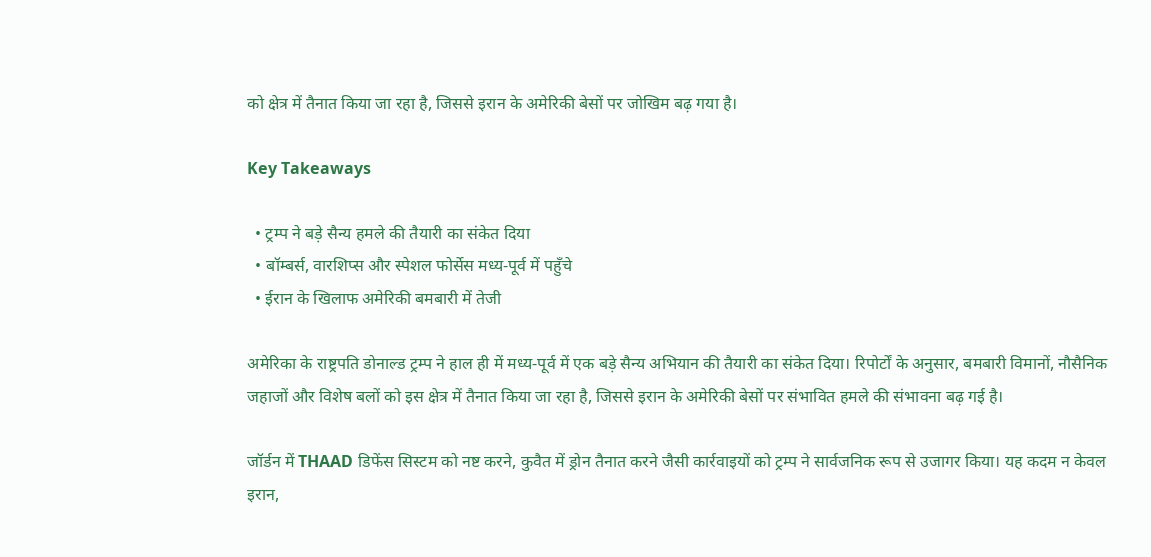को क्षेत्र में तैनात किया जा रहा है, जिससे इरान के अमेरिकी बेसों पर जोखिम बढ़ गया है।

Key Takeaways

  • ट्रम्प ने बड़े सैन्य हमले की तैयारी का संकेत दिया
  • बॉम्बर्स, वारशिप्स और स्पेशल फोर्सेस मध्य‑पूर्व में पहुँचे
  • ईरान के खिलाफ अमेरिकी बमबारी में तेजी

अमेरिका के राष्ट्रपति डोनाल्ड ट्रम्प ने हाल ही में मध्य‑पूर्व में एक बड़े सैन्य अभियान की तैयारी का संकेत दिया। रिपोर्टों के अनुसार, बमबारी विमानों, नौसैनिक जहाजों और विशेष बलों को इस क्षेत्र में तैनात किया जा रहा है, जिससे इरान के अमेरिकी बेसों पर संभावित हमले की संभावना बढ़ गई है।

जॉर्डन में THAAD डिफेंस सिस्टम को नष्ट करने, कुवैत में ड्रोन तैनात करने जैसी कार्रवाइयों को ट्रम्प ने सार्वजनिक रूप से उजागर किया। यह कदम न केवल इरान,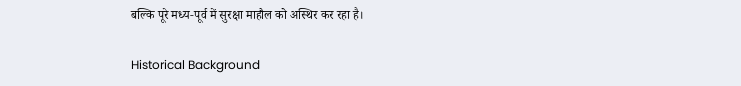बल्कि पूरे मध्य‑पूर्व में सुरक्षा माहौल को अस्थिर कर रहा है।

Historical Background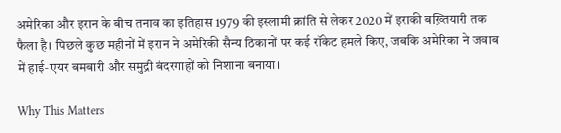अमेरिका और इरान के बीच तनाव का इतिहास 1979 की इस्लामी क्रांति से लेकर 2020 में इराकी बख़्तियारी तक फैला है। पिछले कुछ महीनों में इरान ने अमेरिकी सैन्य ठिकानों पर कई रॉकेट हमले किए, जबकि अमेरिका ने जवाब में हाई‑एयर बमबारी और समुद्री बंदरगाहों को निशाना बनाया।

Why This Matters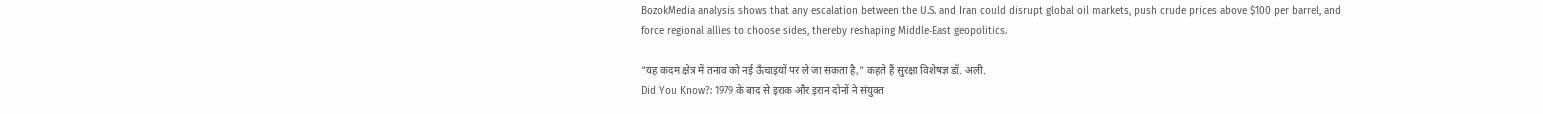BozokMedia analysis shows that any escalation between the U.S. and Iran could disrupt global oil markets, push crude prices above $100 per barrel, and force regional allies to choose sides, thereby reshaping Middle‑East geopolitics.

"यह कदम क्षेत्र में तनाव को नई ऊँचाइयों पर ले जा सकता है," कहते हैं सुरक्षा विशेषज्ञ डॉ. अली.
Did You Know?: 1979 के बाद से इराक और इरान दोनों ने संयुक्त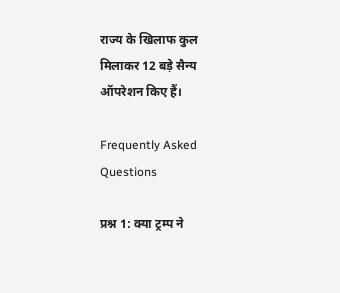राज्य के खिलाफ कुल मिलाकर 12 बड़े सैन्य ऑपरेशन किए हैं।

Frequently Asked Questions

प्रश्न 1: क्या ट्रम्प ने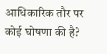आधिकारिक तौर पर कोई घोषणा की है?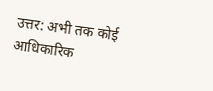उत्तर: अभी तक कोई आधिकारिक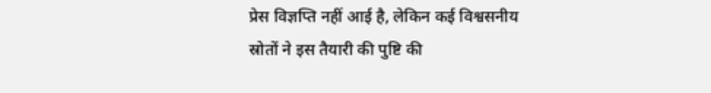प्रेस विज्ञप्ति नहीं आई है, लेकिन कई विश्वसनीय स्रोतों ने इस तैयारी की पुष्टि की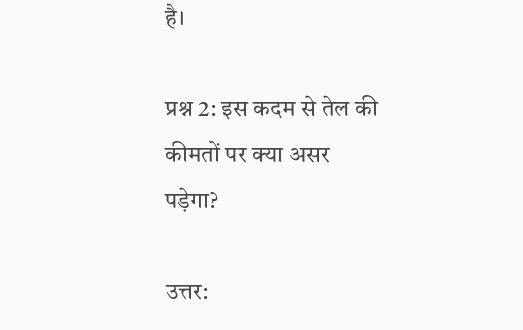है।

प्रश्न 2: इस कदम से तेल की कीमतों पर क्या असर पड़ेगा?

उत्तर: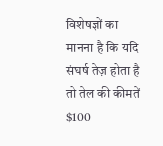विशेषज्ञों का मानना है कि यदि संघर्ष तेज़ होता है तो तेल की कीमतें $100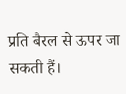प्रति बैरल से ऊपर जा सकती हैं।